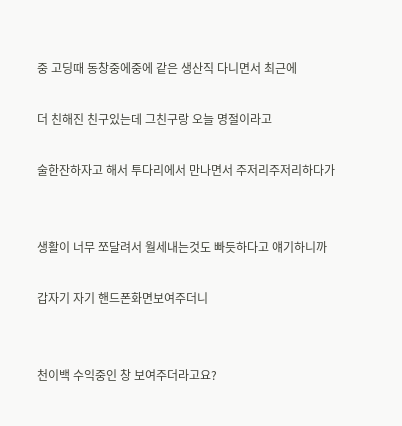중 고딩때 동창중에중에 같은 생산직 다니면서 최근에

더 친해진 친구있는데 그친구랑 오늘 명절이라고

술한잔하자고 해서 투다리에서 만나면서 주저리주저리하다가


생활이 너무 쪼달려서 월세내는것도 빠듯하다고 얘기하니까

갑자기 자기 핸드폰화면보여주더니


천이백 수익중인 창 보여주더라고요?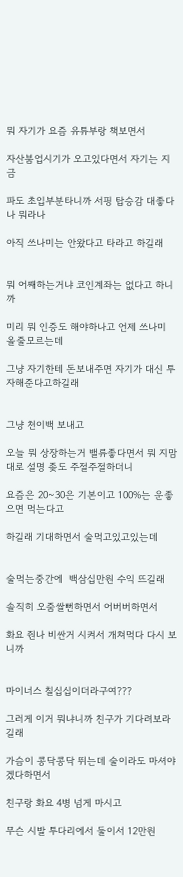뭐 자기가 요즘 유튜부랑 책보면서

자산붐업시기가 오고있다면서 자기는 지금

파도 초입부분타니까 서핑 탑승감 대좋다나 뭐라나

아직 쓰나미는 안왔다고 타라고 하길래


뭐 어째하는거냐 코인계좌는 없다고 하니까

미리 뭐 인증도 해야하나고 언제 쓰나미 올줄모르는데

그냥 자기한테 돈보내주면 자기가 대신 투자해준다고하길래


그냥 천이백 보내고

오늘 뭐 상장하는거 밸류좋다면서 뭐 지맘대로 설명 좆도 주절주절하더니

요즘은 20~30은 기본이고 100%는 운좋으면 먹는다고

하길래 기대하면서 술먹고있고있는데


술먹는중간에  백삼십만원 수익 뜨길래

솔직히 오줌쌀뻔하면서 어버버하면서

화요 줜나 비싼거 시켜서 개쳐먹다 다시 보니까


마이너스 칠십십이더라구여???

그러게 이거 뭐냐니까 친구가 기다려보라길래

가슴이 콩닥콩닥 뛰는데 술이라도 마셔야겠다하면서

친구랑 화요 4병 넘게 마시고

무슨 시발 투다리에서 둘이서 12만원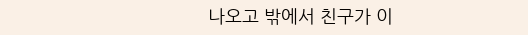나오고 밖에서 친구가 이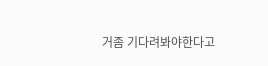거좀 기다려봐야한다고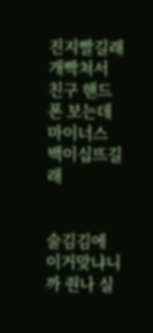진지빨길래 개빡쳐서 친구 핸드폰 보는데 마이너스 백이십뜨길래


술김김에 이거맞냐니까 줜나 실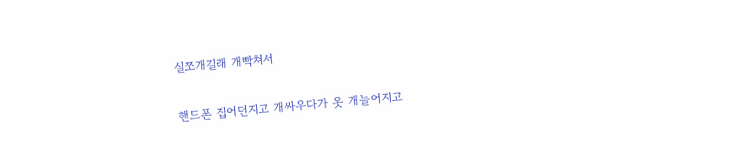실쪼개길래 개빡쳐서

핸드폰 집어던지고 개싸우다가 옷 개늘어지고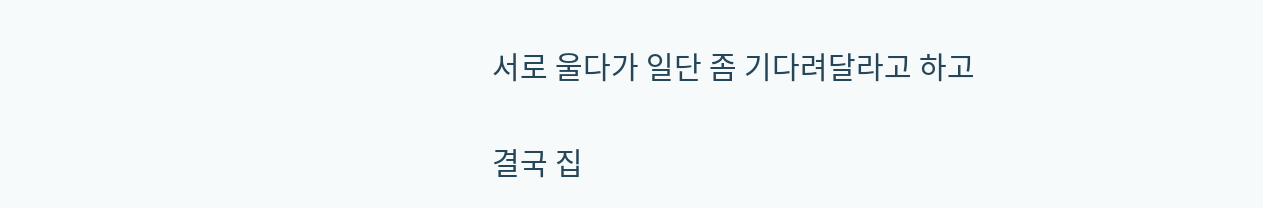서로 울다가 일단 좀 기다려달라고 하고

결국 집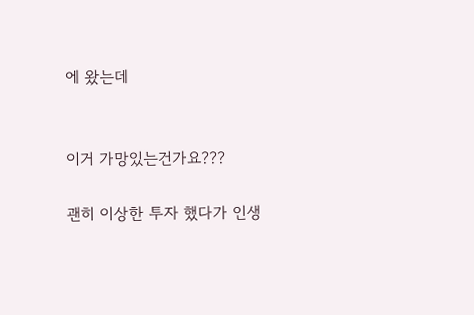에 왔는데


이거 가망있는건가요???

괜히 이상한 투자 했다가 인생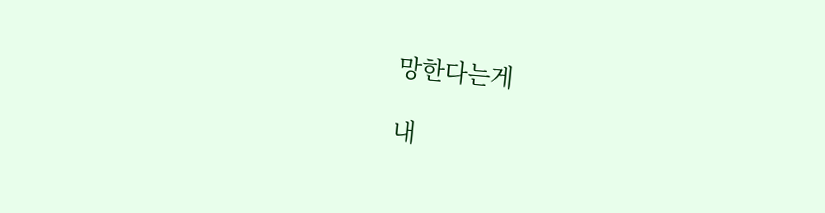망한다는게

내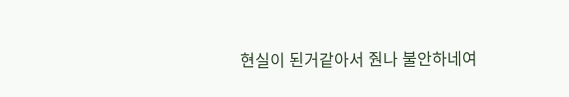현실이 된거같아서 줜나 불안하네여